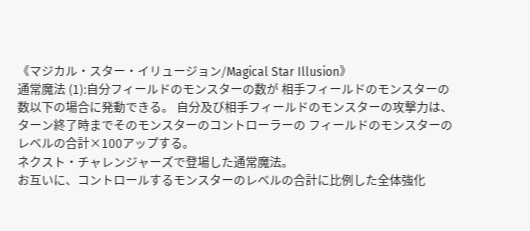《マジカル・スター・イリュージョン/Magical Star Illusion》
通常魔法 (1):自分フィールドのモンスターの数が 相手フィールドのモンスターの数以下の場合に発動できる。 自分及び相手フィールドのモンスターの攻撃力は、 ターン終了時までそのモンスターのコントローラーの フィールドのモンスターのレベルの合計×100アップする。
ネクスト・チャレンジャーズで登場した通常魔法。
お互いに、コントロールするモンスターのレベルの合計に比例した全体強化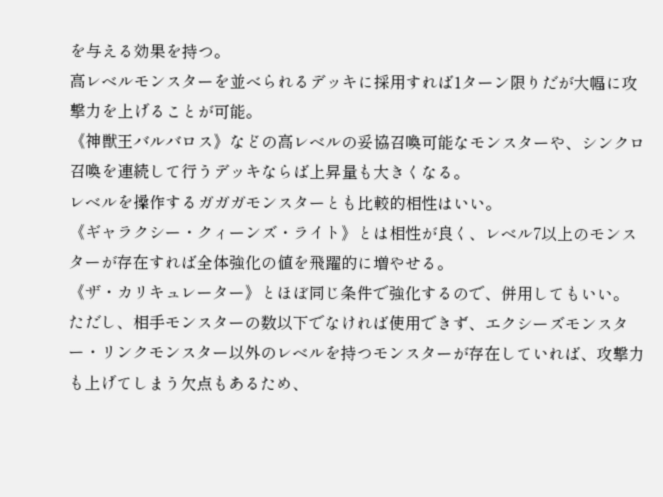を与える効果を持つ。
高レベルモンスターを並べられるデッキに採用すれば1ターン限りだが大幅に攻撃力を上げることが可能。
《神獣王バルバロス》などの高レベルの妥協召喚可能なモンスターや、シンクロ召喚を連続して行うデッキならば上昇量も大きくなる。
レベルを操作するガガガモンスターとも比較的相性はいい。
《ギャラクシー・クィーンズ・ライト》とは相性が良く、レベル7以上のモンスターが存在すれば全体強化の値を飛躍的に増やせる。
《ザ・カリキュレーター》とほぼ同じ条件で強化するので、併用してもいい。
ただし、相手モンスターの数以下でなければ使用できず、エクシーズモンスター・リンクモンスター以外のレベルを持つモンスターが存在していれば、攻撃力も上げてしまう欠点もあるため、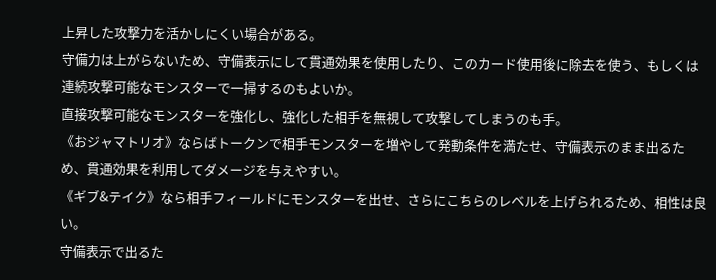上昇した攻撃力を活かしにくい場合がある。
守備力は上がらないため、守備表示にして貫通効果を使用したり、このカード使用後に除去を使う、もしくは連続攻撃可能なモンスターで一掃するのもよいか。
直接攻撃可能なモンスターを強化し、強化した相手を無視して攻撃してしまうのも手。
《おジャマトリオ》ならばトークンで相手モンスターを増やして発動条件を満たせ、守備表示のまま出るため、貫通効果を利用してダメージを与えやすい。
《ギブ&テイク》なら相手フィールドにモンスターを出せ、さらにこちらのレベルを上げられるため、相性は良い。
守備表示で出るた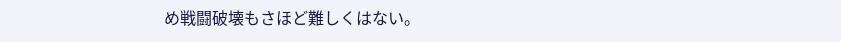め戦闘破壊もさほど難しくはない。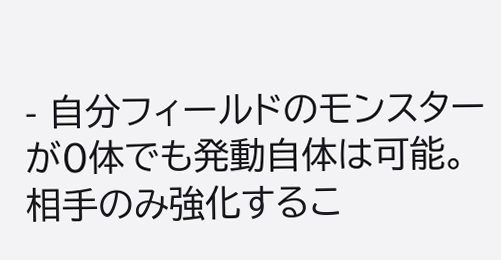- 自分フィールドのモンスターが0体でも発動自体は可能。
相手のみ強化するこ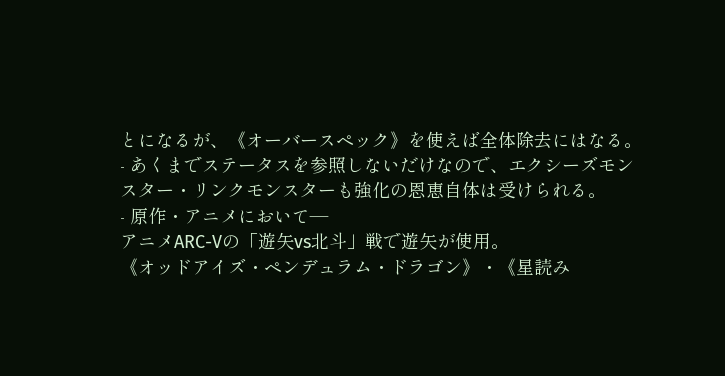とになるが、《オーバースペック》を使えば全体除去にはなる。
- あくまでステータスを参照しないだけなので、エクシーズモンスター・リンクモンスターも強化の恩恵自体は受けられる。
- 原作・アニメにおいて―
アニメARC-Vの「遊矢vs北斗」戦で遊矢が使用。
《オッドアイズ・ペンデュラム・ドラゴン》・《星読み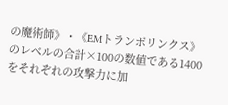の魔術師》・《EMトランポリンクス》のレベルの合計×100の数値である1400をそれぞれの攻撃力に加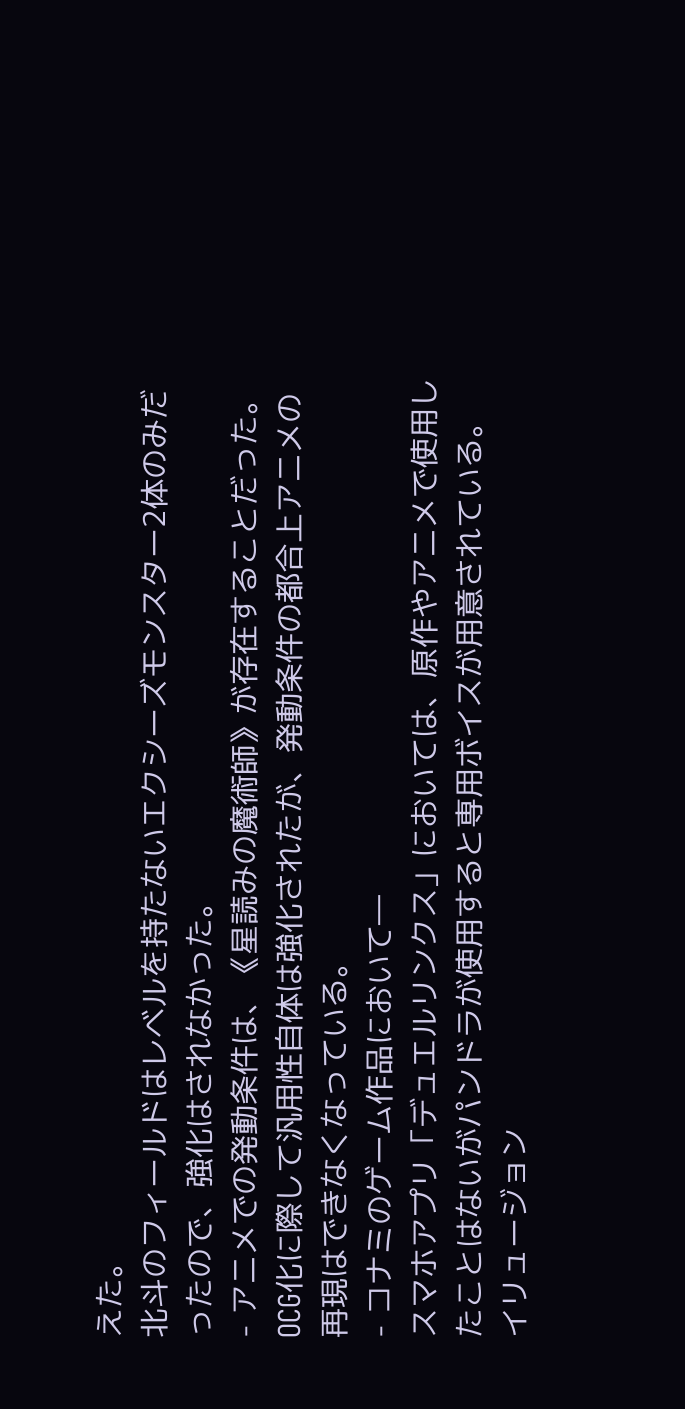えた。
北斗のフィールドはレベルを持たないエクシーズモンスター2体のみだったので、強化はされなかった。
- アニメでの発動条件は、《星読みの魔術師》が存在することだった。
OCG化に際して汎用性自体は強化されたが、発動条件の都合上アニメの再現はできなくなっている。
- コナミのゲーム作品において―
スマホアプリ「デュエルリンクス」においては、原作やアニメで使用したことはないがパンドラが使用すると専用ボイスが用意されている。
イリュージョン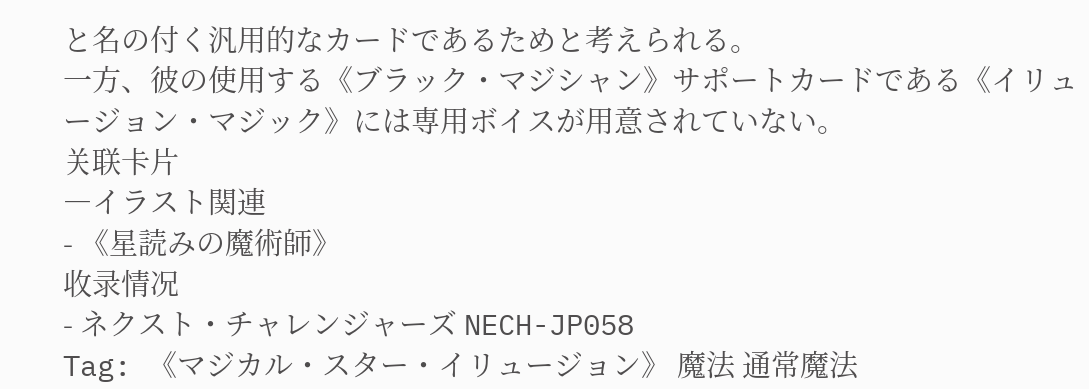と名の付く汎用的なカードであるためと考えられる。
一方、彼の使用する《ブラック・マジシャン》サポートカードである《イリュージョン・マジック》には専用ボイスが用意されていない。
关联卡片
―イラスト関連
- 《星読みの魔術師》
收录情况
- ネクスト・チャレンジャーズ NECH-JP058
Tag: 《マジカル・スター・イリュージョン》 魔法 通常魔法